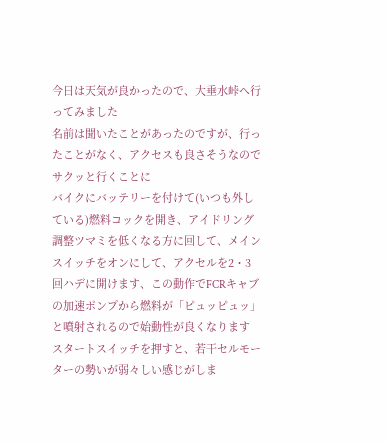今日は天気が良かったので、大垂水峠へ行ってみました
名前は聞いたことがあったのですが、行ったことがなく、アクセスも良さそうなのでサクッと行くことに
バイクにバッテリーを付けて(いつも外している)燃料コックを開き、アイドリング調整ツマミを低くなる方に回して、メインスイッチをオンにして、アクセルを2・3回ハデに開けます、この動作でFCRキャブの加速ポンプから燃料が「ピュッピュッ」と噴射されるので始動性が良くなります
スタートスイッチを押すと、若干セルモーターの勢いが弱々しい感じがしま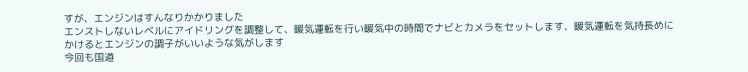すが、エンジンはすんなりかかりました
エンストしないレベルにアイドリングを調整して、暖気運転を行い暖気中の時間でナビとカメラをセットします、暖気運転を気持長めにかけるとエンジンの調子がいいような気がします
今回も国道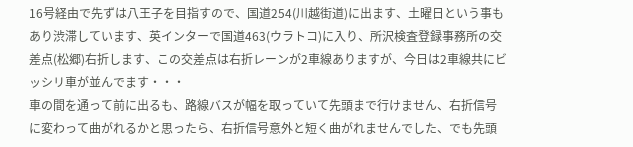16号経由で先ずは八王子を目指すので、国道254(川越街道)に出ます、土曜日という事もあり渋滞しています、英インターで国道463(ウラトコ)に入り、所沢検査登録事務所の交差点(松郷)右折します、この交差点は右折レーンが2車線ありますが、今日は2車線共にビッシリ車が並んでます・・・
車の間を通って前に出るも、路線バスが幅を取っていて先頭まで行けません、右折信号に変わって曲がれるかと思ったら、右折信号意外と短く曲がれませんでした、でも先頭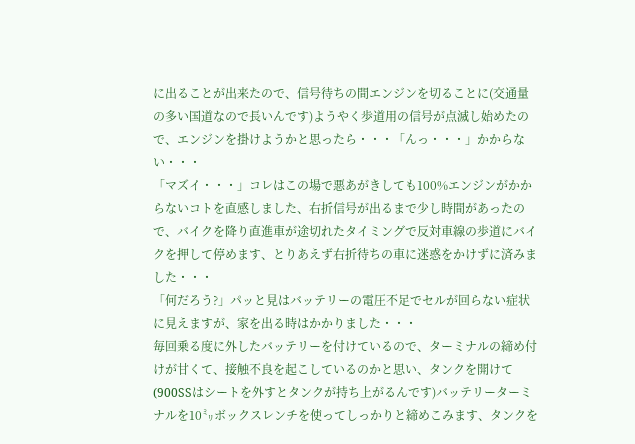に出ることが出来たので、信号待ちの間エンジンを切ることに(交通量の多い国道なので長いんです)ようやく歩道用の信号が点滅し始めたので、エンジンを掛けようかと思ったら・・・「んっ・・・」かからない・・・
「マズイ・・・」コレはこの場で悪あがきしても100%エンジンがかからないコトを直感しました、右折信号が出るまで少し時間があったので、バイクを降り直進車が途切れたタイミングで反対車線の歩道にバイクを押して停めます、とりあえず右折待ちの車に迷惑をかけずに済みました・・・
「何だろう?」パッと見はバッテリーの電圧不足でセルが回らない症状に見えますが、家を出る時はかかりました・・・
毎回乗る度に外したバッテリーを付けているので、ターミナルの締め付けが甘くて、接触不良を起こしているのかと思い、タンクを開けて(900SSはシートを外すとタンクが持ち上がるんです)バッテリーターミナルを10㍉ボックスレンチを使ってしっかりと締めこみます、タンクを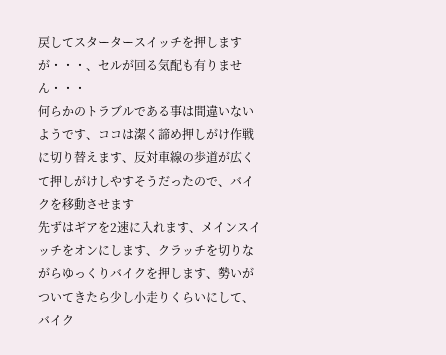戻してスタータースイッチを押しますが・・・、セルが回る気配も有りません・・・
何らかのトラブルである事は間違いないようです、ココは潔く諦め押しがけ作戦に切り替えます、反対車線の歩道が広くて押しがけしやすそうだったので、バイクを移動させます
先ずはギアを2速に入れます、メインスイッチをオンにします、クラッチを切りながらゆっくりバイクを押します、勢いがついてきたら少し小走りくらいにして、バイク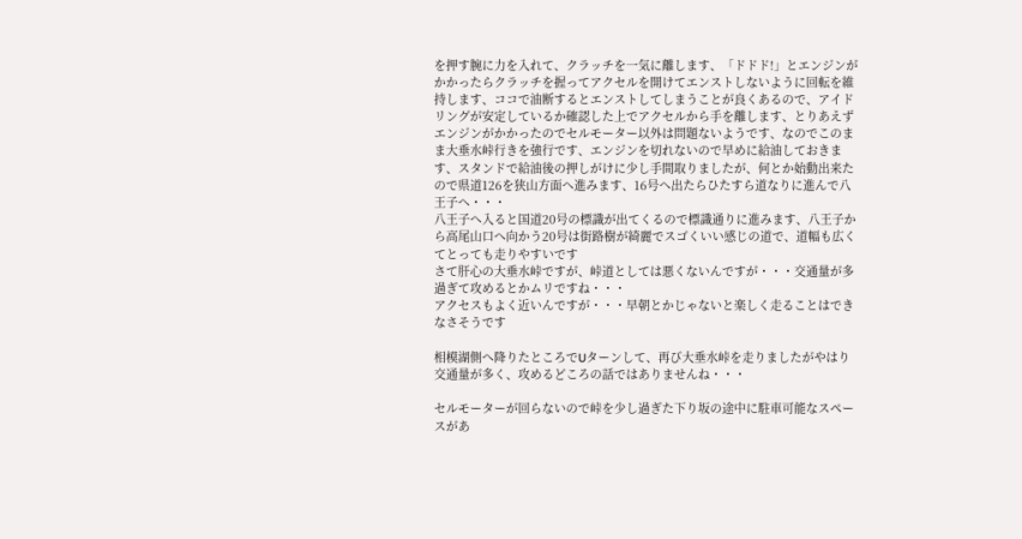を押す腕に力を入れて、クラッチを一気に離します、「ドドド!」とエンジンがかかったらクラッチを握ってアクセルを開けてエンストしないように回転を維持します、ココで油断するとエンストしてしまうことが良くあるので、アイドリングが安定しているか確認した上でアクセルから手を離します、とりあえずエンジンがかかったのでセルモーター以外は問題ないようです、なのでこのまま大垂水峠行きを強行です、エンジンを切れないので早めに給油しておきます、スタンドで給油後の押しがけに少し手間取りましたが、何とか始動出来たので県道126を狭山方面へ進みます、16号へ出たらひたすら道なりに進んで八王子へ・・・
八王子へ入ると国道20号の標識が出てくるので標識通りに進みます、八王子から高尾山口へ向かう20号は街路樹が綺麗でスゴくいい感じの道で、道幅も広くてとっても走りやすいです
さて肝心の大垂水峠ですが、峠道としては悪くないんですが・・・交通量が多過ぎて攻めるとかムリですね・・・
アクセスもよく近いんですが・・・早朝とかじゃないと楽しく走ることはできなさそうです

相模湖側へ降りたところでUターンして、再び大垂水峠を走りましたがやはり交通量が多く、攻めるどころの話ではありませんね・・・

セルモーターが回らないので峠を少し過ぎた下り坂の途中に駐車可能なスペースがあ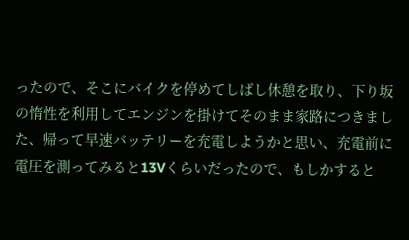ったので、そこにバイクを停めてしばし休憩を取り、下り坂の惰性を利用してエンジンを掛けてそのまま家路につきました、帰って早速バッテリーを充電しようかと思い、充電前に電圧を測ってみると13Vくらいだったので、もしかすると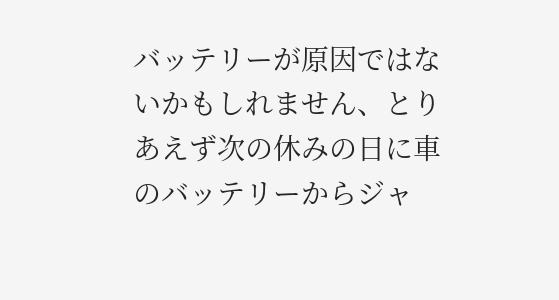バッテリーが原因ではないかもしれません、とりあえず次の休みの日に車のバッテリーからジャ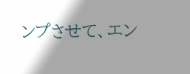ンプさせて、エン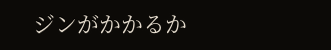ジンがかかるか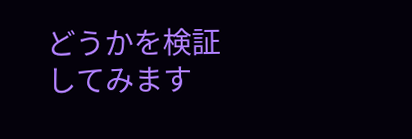どうかを検証してみます